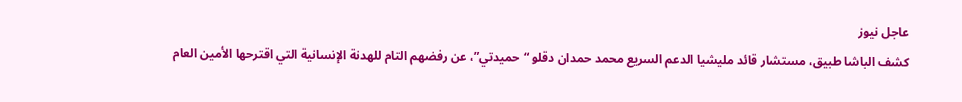عاجل نيوز
كشف الباشا طبيق، مستشار قائد مليشيا الدعم السريع محمد حمدان دقلو “حميدتي”، عن رفضهم التام للهدنة الإنسانية التي اقترحها الأمين العام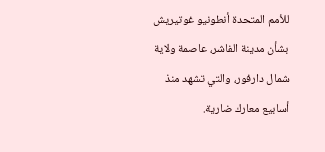للأمم المتحدة أنطونيو غوتيريش بشأن مدينة الفاشر، عاصمة ولاية شمال دارفور، والتي تشهد منذ أسابيع معارك ضارية.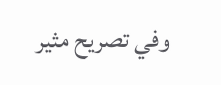وفي تصريح مثير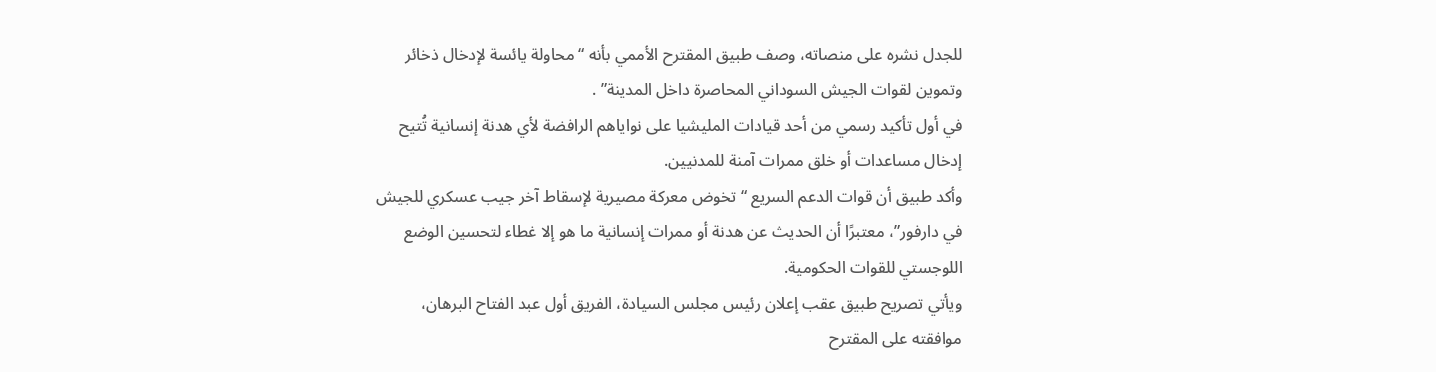للجدل نشره على منصاته، وصف طبيق المقترح الأممي بأنه “محاولة يائسة لإدخال ذخائر وتموين لقوات الجيش السوداني المحاصرة داخل المدينة” .
في أول تأكيد رسمي من أحد قيادات المليشيا على نواياهم الرافضة لأي هدنة إنسانية تُتيح إدخال مساعدات أو خلق ممرات آمنة للمدنيين.
وأكد طبيق أن قوات الدعم السريع “تخوض معركة مصيرية لإسقاط آخر جيب عسكري للجيش في دارفور”، معتبرًا أن الحديث عن هدنة أو ممرات إنسانية ما هو إلا غطاء لتحسين الوضع اللوجستي للقوات الحكومية.
ويأتي تصريح طبيق عقب إعلان رئيس مجلس السيادة، الفريق أول عبد الفتاح البرهان، موافقته على المقترح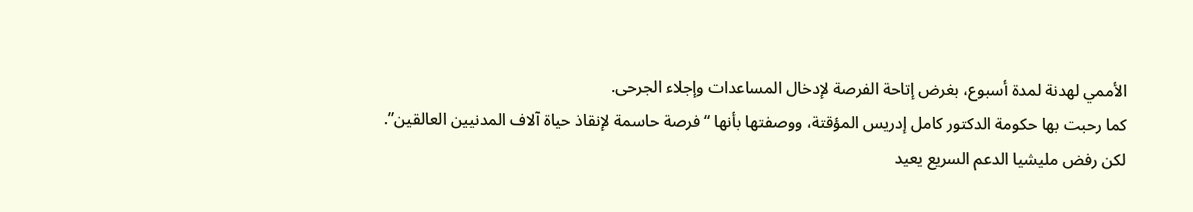الأممي لهدنة لمدة أسبوع، بغرض إتاحة الفرصة لإدخال المساعدات وإجلاء الجرحى.
كما رحبت بها حكومة الدكتور كامل إدريس المؤقتة، ووصفتها بأنها “فرصة حاسمة لإنقاذ حياة آلاف المدنيين العالقين”.
لكن رفض مليشيا الدعم السريع يعيد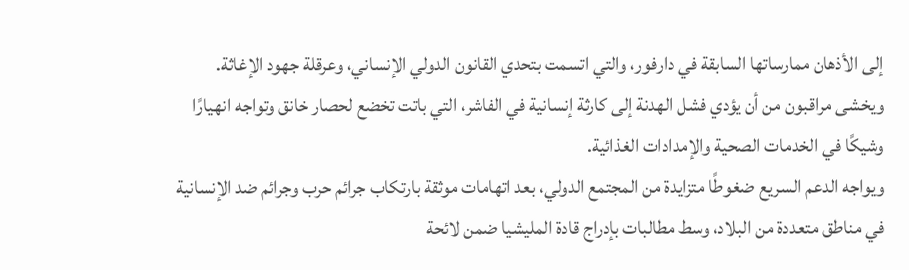إلى الأذهان ممارساتها السابقة في دارفور، والتي اتسمت بتحدي القانون الدولي الإنساني، وعرقلة جهود الإغاثة.
ويخشى مراقبون من أن يؤدي فشل الهدنة إلى كارثة إنسانية في الفاشر، التي باتت تخضع لحصار خانق وتواجه انهيارًا وشيكًا في الخدمات الصحية والإمدادات الغذائية.
ويواجه الدعم السريع ضغوطًا متزايدة من المجتمع الدولي، بعد اتهامات موثقة بارتكاب جرائم حرب وجرائم ضد الإنسانية في مناطق متعددة من البلاد، وسط مطالبات بإدراج قادة المليشيا ضمن لائحة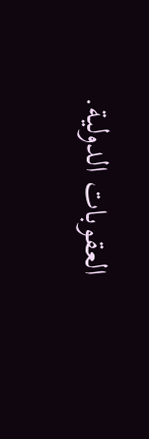العقوبات الدولية.